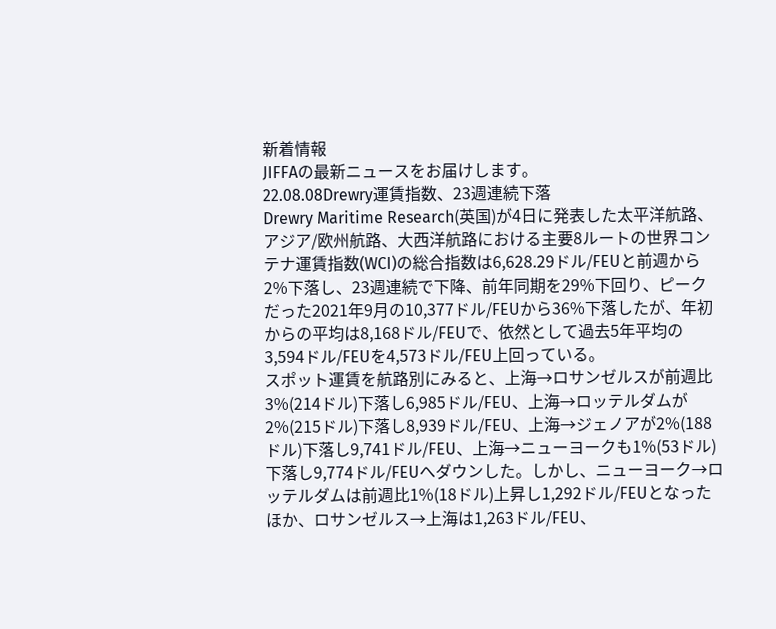新着情報
JIFFAの最新ニュースをお届けします。
22.08.08Drewry運賃指数、23週連続下落
Drewry Maritime Research(英国)が4日に発表した太平洋航路、アジア/欧州航路、大西洋航路における主要8ルートの世界コンテナ運賃指数(WCI)の総合指数は6,628.29ドル/FEUと前週から2%下落し、23週連続で下降、前年同期を29%下回り、ピークだった2021年9月の10,377ドル/FEUから36%下落したが、年初からの平均は8,168ドル/FEUで、依然として過去5年平均の3,594ドル/FEUを4,573ドル/FEU上回っている。
スポット運賃を航路別にみると、上海→ロサンゼルスが前週比3%(214ドル)下落し6,985ドル/FEU、上海→ロッテルダムが2%(215ドル)下落し8,939ドル/FEU、上海→ジェノアが2%(188ドル)下落し9,741ドル/FEU、上海→ニューヨークも1%(53ドル)下落し9,774ドル/FEUへダウンした。しかし、ニューヨーク→ロッテルダムは前週比1%(18ドル)上昇し1,292ドル/FEUとなったほか、ロサンゼルス→上海は1,263ドル/FEU、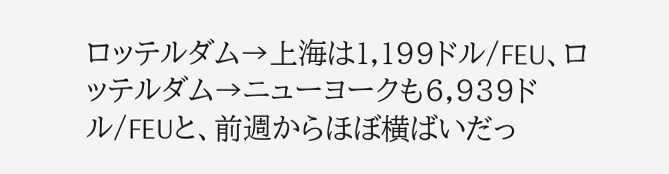ロッテルダム→上海は1,199ドル/FEU、ロッテルダム→ニューヨークも6,939ドル/FEUと、前週からほぼ横ばいだっ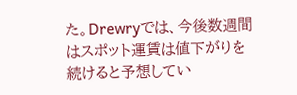た。Drewryでは、今後数週間はスポット運賃は値下がりを続けると予想してい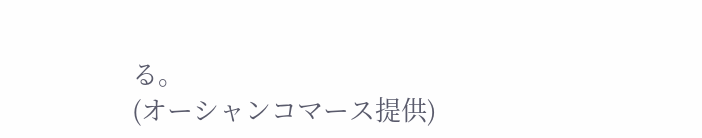る。
(オーシャンコマース提供)